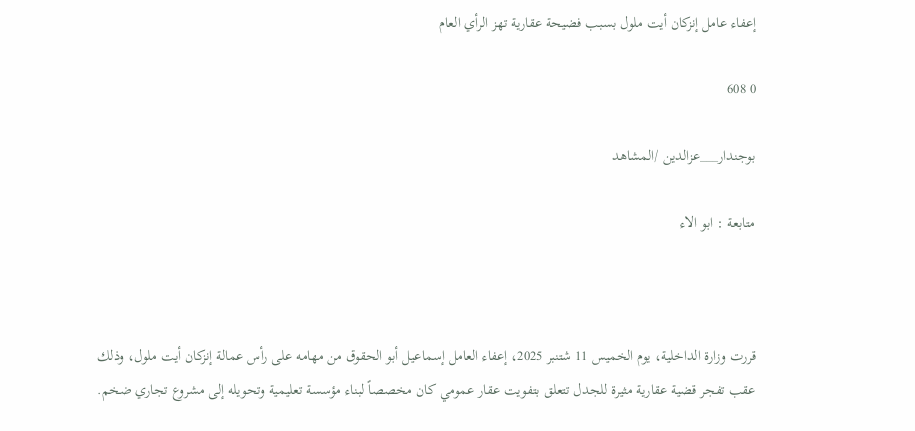إعفاء عامل إنزكان أيت ملول بسبب فضيحة عقارية تهز الرأي العام

0 608

بوجندار___عزالدين /المشاهد

متابعة : ابو الاء



قررت وزارة الداخلية، يوم الخميس 11 شتنبر 2025، إعفاء العامل إسماعيل أبو الحقوق من مهامه على رأس عمالة إنزكان أيت ملول، وذلك عقب تفجر قضية عقارية مثيرة للجدل تتعلق بتفويت عقار عمومي كان مخصصاً لبناء مؤسسة تعليمية وتحويله إلى مشروع تجاري ضخم.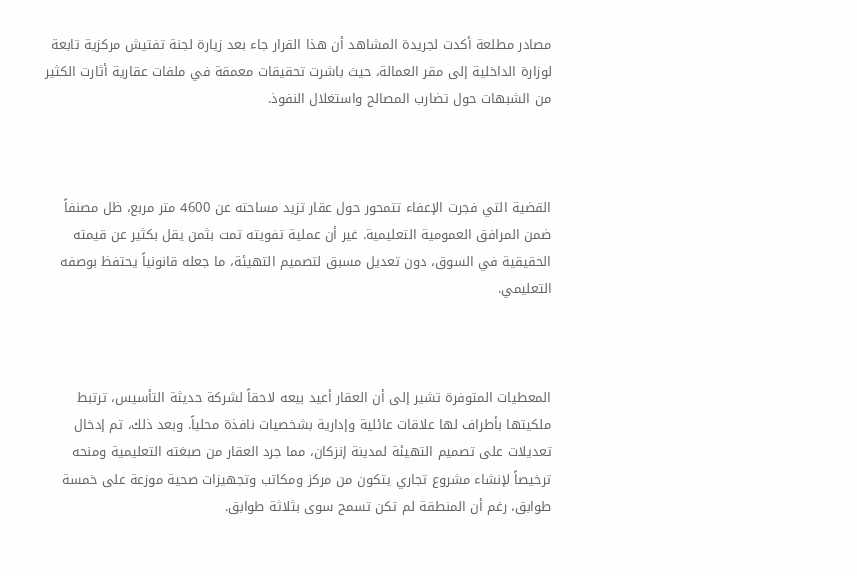مصادر مطلعة أكدت لجريدة المشاهد أن هذا القرار جاء بعد زيارة لجنة تفتيش مركزية تابعة لوزارة الداخلية إلى مقر العمالة، حيث باشرت تحقيقات معمقة في ملفات عقارية أثارت الكثير من الشبهات حول تضارب المصالح واستغلال النفوذ.



القضية التي فجرت الإعفاء تتمحور حول عقار تزيد مساحته عن 4600 متر مربع، ظل مصنفاً ضمن المرافق العمومية التعليمية. غير أن عملية تفويته تمت بثمن يقل بكثير عن قيمته الحقيقية في السوق، دون تعديل مسبق لتصميم التهيئة، ما جعله قانونياً يحتفظ بوصفه التعليمي.



المعطيات المتوفرة تشير إلى أن العقار أعيد بيعه لاحقاً لشركة حديثة التأسيس، ترتبط ملكيتها بأطراف لها علاقات عائلية وإدارية بشخصيات نافذة محلياً. وبعد ذلك، تم إدخال تعديلات على تصميم التهيئة لمدينة إنزكان، مما جرد العقار من صبغته التعليمية ومنحه ترخيصاً لإنشاء مشروع تجاري يتكون من مركز ومكاتب وتجهيزات صحية موزعة على خمسة طوابق، رغم أن المنطقة لم تكن تسمح سوى بثلاثة طوابق.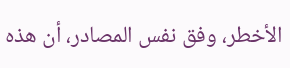الأخطر، وفق نفس المصادر، أن هذه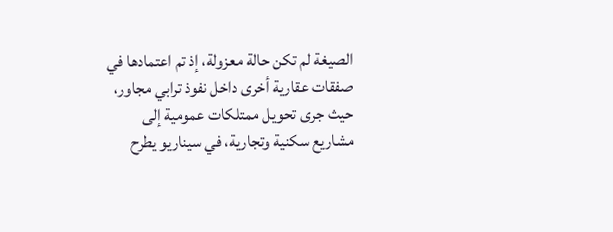الصيغة لم تكن حالة معزولة، إذ تم اعتمادها في صفقات عقارية أخرى داخل نفوذ ترابي مجاور، حيث جرى تحويل ممتلكات عمومية إلى مشاريع سكنية وتجارية، في سيناريو يطرح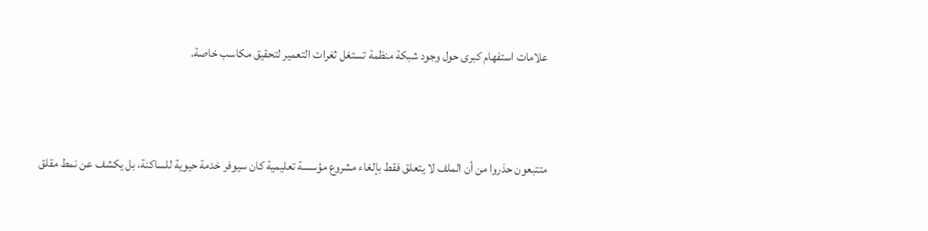علامات استفهام كبرى حول وجود شبكة منظمة تستغل ثغرات التعمير لتحقيق مكاسب خاصة.



متتبعون حذروا من أن الملف لا يتعلق فقط بإلغاء مشروع مؤسسة تعليمية كان سيوفر خدمة حيوية للساكنة، بل يكشف عن نمط مقلق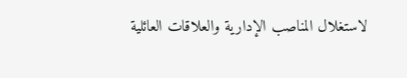لاستغلال المناصب الإدارية والعلاقات العائلية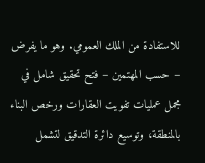للاستفادة من الملك العمومي. وهو ما يفرض – حسب المهتمين – فتح تحقيق شامل في مجمل عمليات تفويت العقارات ورخص البناء بالمنطقة، وتوسيع دائرة التدقيق لتشمل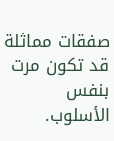صفقات مماثلة قد تكون مرت بنفس الأسلوب.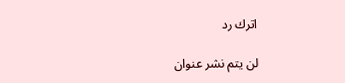اترك رد

لن يتم نشر عنوان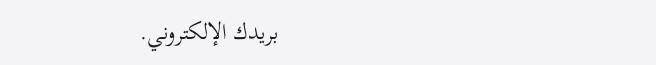بريدك الإلكتروني.